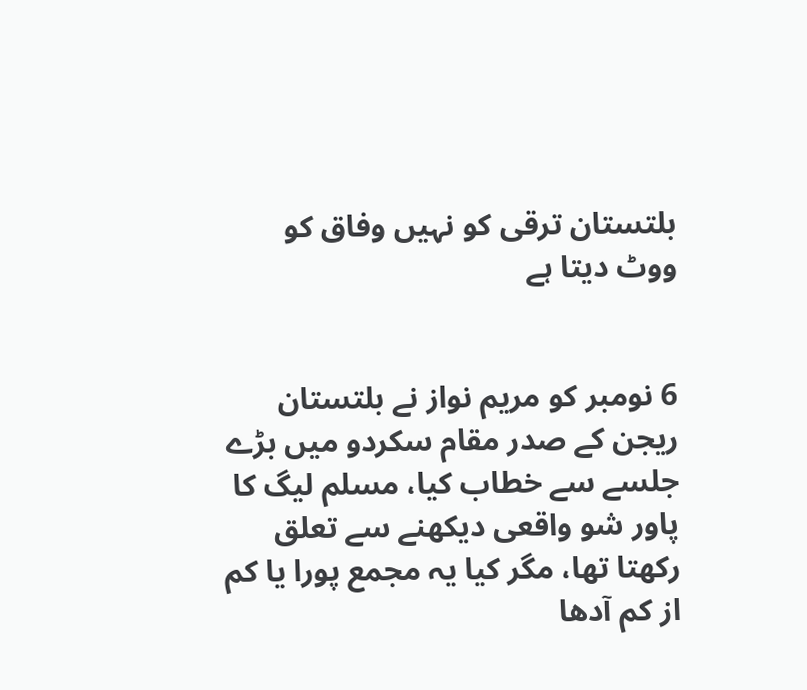بلتستان ترقی کو نہیں وفاق کو ووٹ دیتا ہے


6 نومبر کو مریم نواز نے بلتستان ریجن کے صدر مقام سکردو میں بڑے جلسے سے خطاب کیا، مسلم لیگ کا پاور شو واقعی دیکھنے سے تعلق رکھتا تھا، مگر کیا یہ مجمع پورا یا کم از کم آدھا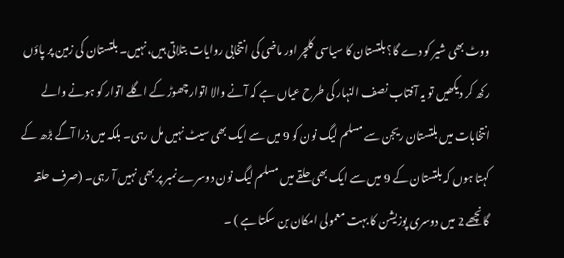ووٹ بھی شیر کو دے گا؟ بلتستان کا سیاسی کلچر اور ماضی کی انتخابی روایات بتلاتی ہیں، نہیں۔ بلتستان کی زمین پر پاؤں رکھ کر دیکھیں تو یہ آفتاب نصف النہار کی طرح عیاں ہے کہ آنے والا اتوار چھوڑ کے اگلے اتوار کو ہونے والے انتخابات میں بلتستان ریجن سے مسلم لیگ نون کو 9 میں سے ایک بھی سیٹ نہیں مل رہی۔ بلکہ میں ذرا آگے بڑھ کے کہتا ہوں کہ بلتستان کے 9 میں سے ایک بھی حلقے میں مسلم لیگ نون دوسرے نمبر پر بھی نہیں آ رہی۔ (صرف حلقہ گانچھے 2 میں دوسری پوزیشن کا بہت معمولی امکان بن سکتا ہے ) ۔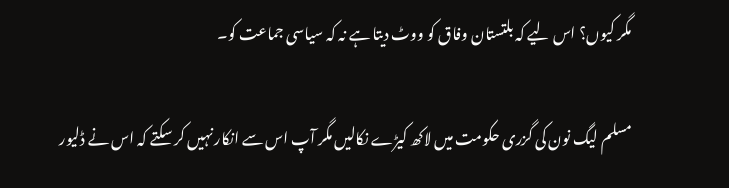مگر کیوں؟ اس لیے کہ بلتستان وفاق کو ووٹ دیتا ہے نہ کہ سیاسی جماعت کو۔

مسلم لیگ نون کی گزری حکومت میں لاکھ کیڑے نکالیں مگر آپ اس سے انکار نہیں کر سکتے کہ اس نے ڈلیور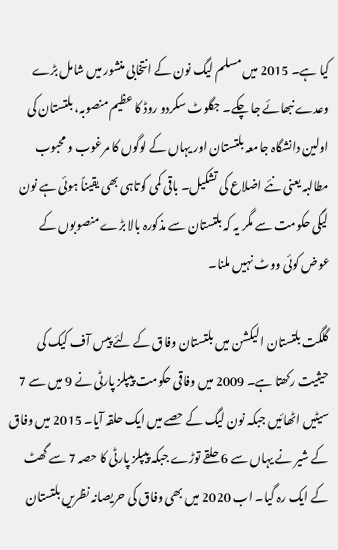کیا ہے۔ 2015 میں مسلم لیگ نون کے انتخابی منشور میں شامل بڑے وعدے نبھائے جا چکے۔ جگلوٹ سکردو روڈ کا عظیم منصوبہ، بلتستان کی اولین دانشگاہ جامعہ بلتستان اور یہاں کے لوگوں کا مرغوب و محبوب مطالبہ یعنی نئے اضلاع کی تشکیل۔ باقی کمی کوتاہی بھی یقیناً ہوئی ہے نون لیگی حکومت سے مگر یہ کہ بلتستان سے مذکورہ بالا بڑے منصوبوں کے عوض کوئی ووٹ نہیں ملنا۔

گلگت بلتستان الیکشن میں بلتستان وفاق کے لئے پیس آف کیک کی حیثیت رکھتا ہے۔ 2009 میں وفاقی حکومت پیپلز پارٹی نے 9 میں سے 7 سیٹیں اٹھائیں جبکہ نون لیگ کے حصے میں ایک حلقہ آیا۔ 2015 میں وفاق کے شیر نے یہاں سے 6 حلقے توڑے جبکہ پیپلز پارٹی کا حصہ 7 سے گھٹ کے ایک رہ گیا۔ اب 2020 میں بھی وفاق کی حریصانہ نظریں بلتستان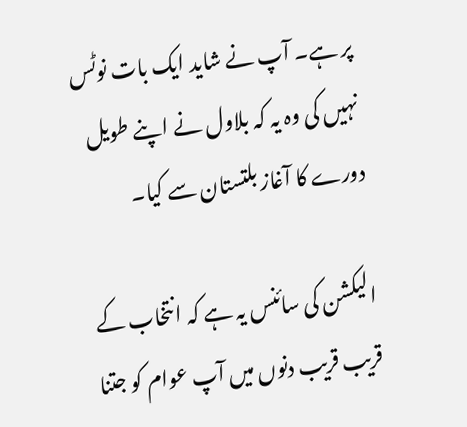پر ہے۔ آپ نے شاید ایک بات نوٹس نہیں کی وہ یہ کہ بلاول نے اپنے طویل دورے کا آغاز بلتستان سے کیا۔

الیکشن کی سائنس یہ ہے کہ انتخاب کے قریب قریب دنوں میں آپ عوام کو جتنا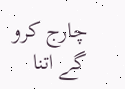چارج کرو گے اتنا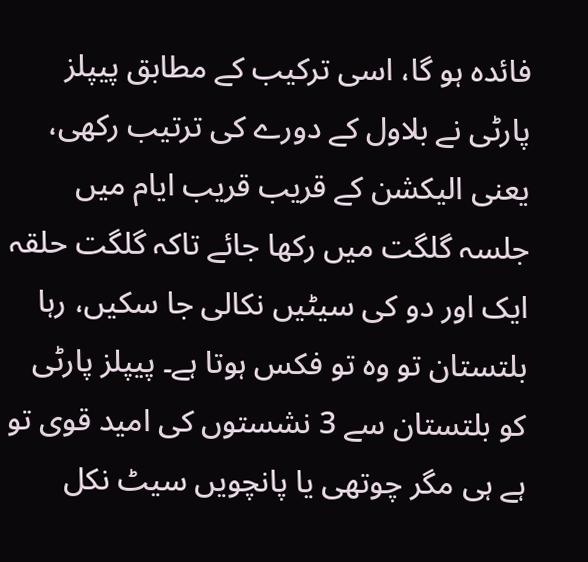فائدہ ہو گا، اسی ترکیب کے مطابق پیپلز پارٹی نے بلاول کے دورے کی ترتیب رکھی، یعنی الیکشن کے قریب قریب ایام میں جلسہ گلگت میں رکھا جائے تاکہ گلگت حلقہ ایک اور دو کی سیٹیں نکالی جا سکیں، رہا بلتستان تو وہ تو فکس ہوتا ہے۔ پیپلز پارٹی کو بلتستان سے 3 نشستوں کی امید قوی تو ہے ہی مگر چوتھی یا پانچویں سیٹ نکل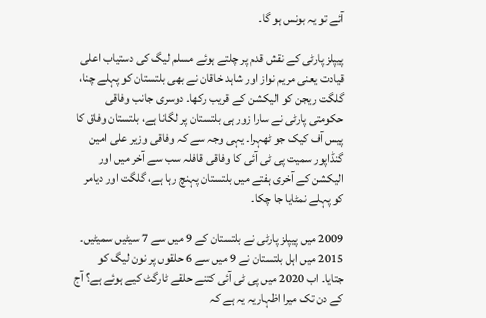آئے تو یہ بونس ہو گا۔

پیپلز پارٹی کے نقش قدم پر چلتے ہوئے مسلم لیگ کی دستیاب اعلی قیادت یعنی مریم نواز اور شاہد خاقان نے بھی بلتستان کو پہلے چنا، گلگت ریجن کو الیکشن کے قریب رکھا۔ دوسری جانب وفاقی حکومتی پارٹی نے سارا زور ہی بلتستان پر لگانا ہے، بلتستان وفاق کا پیس آف کیک جو ٹھہرا۔ یہی وجہ سے کہ وفاقی وزیر علی امین گنڈاپور سمیت پی ٹی آئی کا وفاقی قافلہ سب سے آخر میں اور الیکشن کے آخری ہفتے میں بلتستان پہنچ رہا ہے، گلگت اور دیامر کو پہلے نمٹایا جا چکا۔

2009 میں پیپلز پارٹی نے بلتستان کے 9 میں سے 7 سیٹیں سمیٹیں۔ 2015 میں اہل بلتستان نے 9 میں سے 6 حلقوں پر نون لیگ کو جتایا۔ اب 2020 میں پی ٹی آئی کتنے حلقے ٹارگٹ کیے ہوئے ہے؟ آج کے دن تک میرا اظہاریہ یہ ہے کہ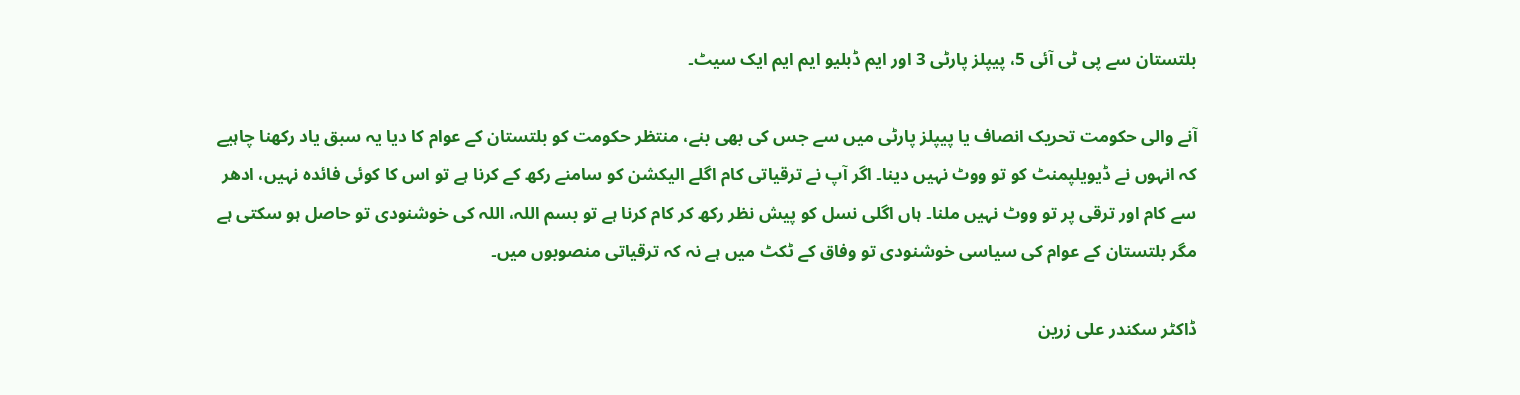بلتستان سے پی ٹی آئی 5، پیپلز پارٹی 3 اور ایم ڈبلیو ایم ایم ایک سیٹ۔

آنے والی حکومت تحریک انصاف یا پیپلز پارٹی میں سے جس کی بھی بنے، منتظر حکومت کو بلتستان کے عوام کا دیا یہ سبق یاد رکھنا چاہیے کہ انہوں نے ڈیویلپمنٹ کو تو ووٹ نہیں دینا۔ اگر آپ نے ترقیاتی کام اگلے الیکشن کو سامنے رکھ کے کرنا ہے تو اس کا کوئی فائدہ نہیں، ادھر سے کام اور ترقی پر تو ووٹ نہیں ملنا۔ ہاں اگلی نسل کو پیش نظر رکھ کر کام کرنا ہے تو بسم اللہ، اللہ کی خوشنودی تو حاصل ہو سکتی ہے مگر بلتستان کے عوام کی سیاسی خوشنودی تو وفاق کے ٹکٹ میں ہے نہ کہ ترقیاتی منصوبوں میں۔

ڈاکٹر سکندر علی زرین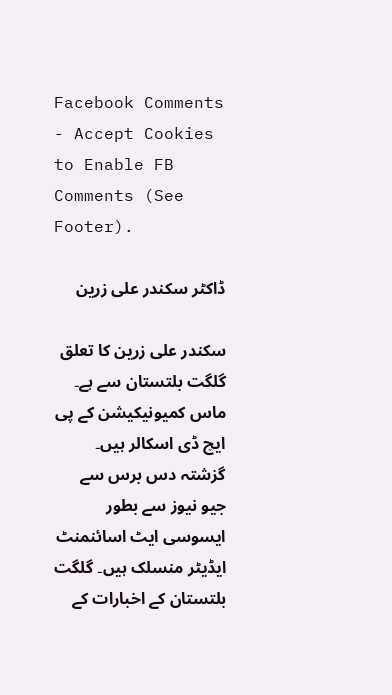Facebook Comments - Accept Cookies to Enable FB Comments (See Footer).

ڈاکٹر سکندر علی زرین

سکندر علی زرین کا تعلق گلگت بلتستان سے ہے۔ ماس کمیونیکیشن کے پی ایچ ڈی اسکالر ہیں۔ گزشتہ دس برس سے جیو نیوز سے بطور ایسوسی ایٹ اسائنمنٹ ایڈیٹر منسلک ہیں۔ گلگت بلتستان کے اخبارات کے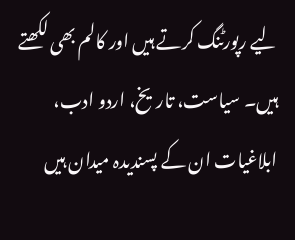لیے رپورٹنگ کرتے ہیں اور کالم بھی لکھتے ہیں۔ سیاست، تاریخ، اردو ادب، ابلاغیات ان کے پسندیدہ میدان ہیں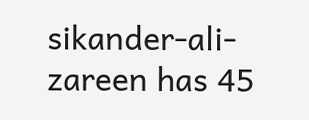sikander-ali-zareen has 45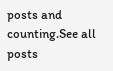posts and counting.See all posts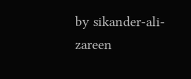by sikander-ali-zareen